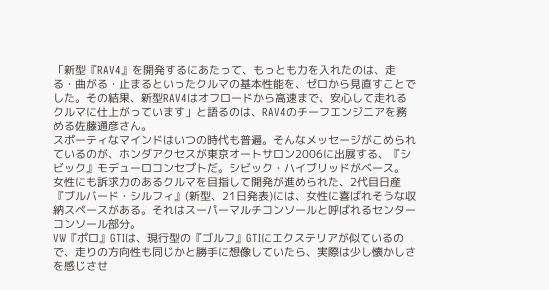「新型『RAV4』を開発するにあたって、もっとも力を入れたのは、走る・曲がる・止まるといったクルマの基本性能を、ゼロから見直すことでした。その結果、新型RAV4はオフロードから高速まで、安心して走れるクルマに仕上がっています」と語るのは、RAV4のチーフエンジニアを務める佐藤通彦さん。
スポーティなマインドはいつの時代も普遍。そんなメッセージがこめられているのが、ホンダアクセスが東京オートサロン2006に出展する、『シビック』モデューロコンセプトだ。シビック・ハイブリッドがベース。
女性にも訴求力のあるクルマを目指して開発が進められた、2代目日産『ブルバード・シルフィ』(新型、21日発表)には、女性に喜ばれそうな収納スペースがある。それはスーパーマルチコンソールと呼ばれるセンターコンソール部分。
VW『ポロ』GTIは、現行型の『ゴルフ』GTIにエクステリアが似ているので、走りの方向性も同じかと勝手に想像していたら、実際は少し懐かしさを感じさせ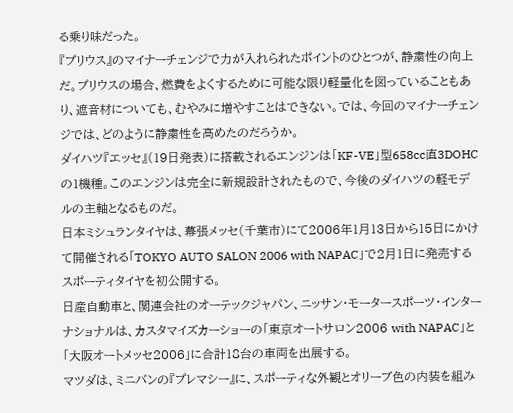る乗り味だった。
『プリウス』のマイナーチェンジで力が入れられたポイントのひとつが、静粛性の向上だ。プリウスの場合、燃費をよくするために可能な限り軽量化を図っていることもあり、遮音材についても、むやみに増やすことはできない。では、今回のマイナーチェンジでは、どのように静粛性を高めたのだろうか。
ダイハツ『エッセ』(19日発表)に搭載されるエンジンは「KF-VE」型658cc直3DOHCの1機種。このエンジンは完全に新規設計されたもので、今後のダイハツの軽モデルの主軸となるものだ。
日本ミシュランタイヤは、幕張メッセ(千葉市)にて2006年1月13日から15日にかけて開催される「TOKYO AUTO SALON 2006 with NAPAC」で2月1日に発売するスポーティタイヤを初公開する。
日産自動車と、関連会社のオーテックジャパン、ニッサン・モータースポーツ・インターナショナルは、カスタマイズカーショーの「東京オートサロン2006 with NAPAC」と「大阪オートメッセ2006」に合計18台の車両を出展する。
マツダは、ミニバンの『プレマシー』に、スポーティな外観とオリーブ色の内装を組み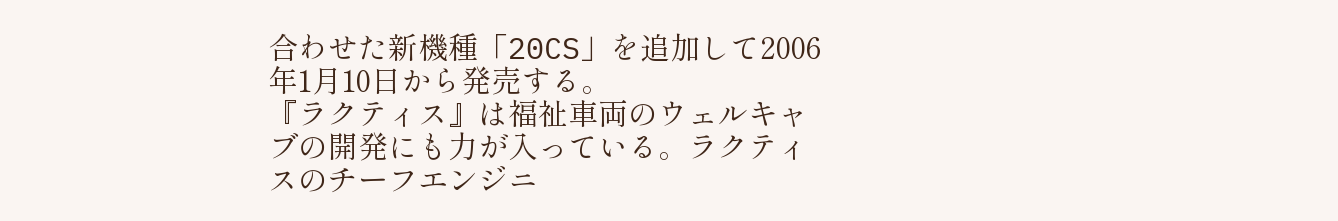合わせた新機種「20CS」を追加して2006年1月10日から発売する。
『ラクティス』は福祉車両のウェルキャブの開発にも力が入っている。ラクティスのチーフエンジニ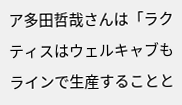ア多田哲哉さんは「ラクティスはウェルキャブもラインで生産することと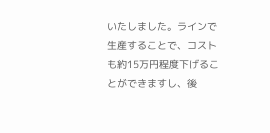いたしました。ラインで生産することで、コストも約15万円程度下げることができますし、後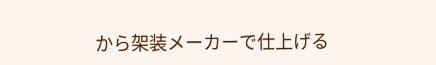から架装メーカーで仕上げる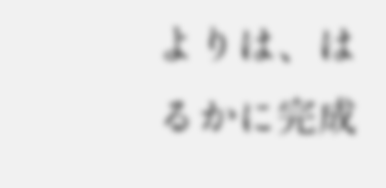よりは、はるかに完成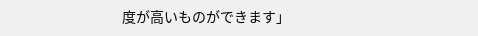度が高いものができます」